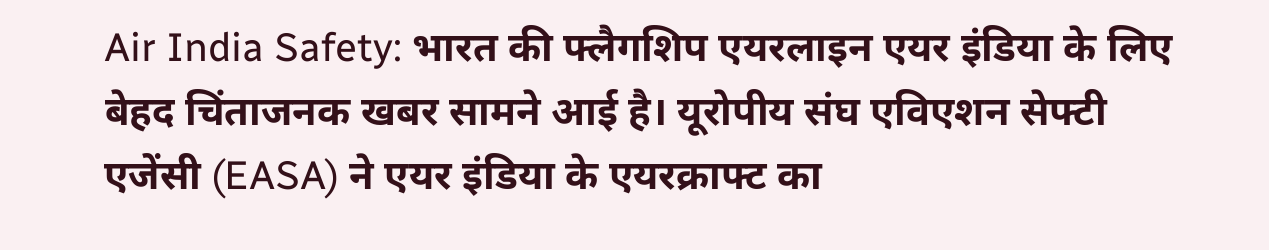Air India Safety: भारत की फ्लैगशिप एयरलाइन एयर इंडिया के लिए बेहद चिंताजनक खबर सामने आई है। यूरोपीय संघ एविएशन सेफ्टी एजेंसी (EASA) ने एयर इंडिया के एयरक्राफ्ट का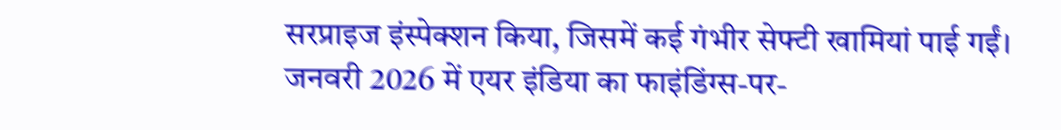सरप्राइज इंस्पेक्शन किया, जिसमें कई गंभीर सेफ्टी खामियां पाई गईं। जनवरी 2026 में एयर इंडिया का फाइंडिंग्स-पर-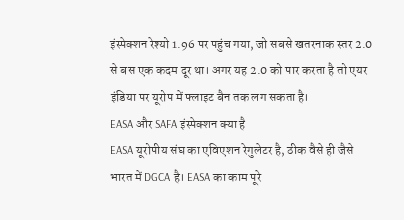इंस्पेक्शन रेश्यो 1.96 पर पहुंच गया, जो सबसे खतरनाक स्तर 2.0 से बस एक कदम दूर था। अगर यह 2.0 को पार करता है तो एयर इंडिया पर यूरोप में फ्लाइट बैन तक लग सकता है।
EASA और SAFA इंस्पेक्शन क्या है
EASA यूरोपीय संघ का एविएशन रेगुलेटर है, ठीक वैसे ही जैसे भारत में DGCA है। EASA का काम पूरे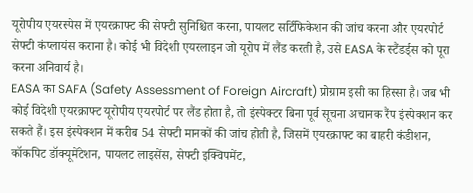यूरोपीय एयरस्पेस में एयरक्राफ्ट की सेफ्टी सुनिश्चित करना, पायलट सर्टिफिकेशन की जांच करना और एयरपोर्ट सेफ्टी कंप्लायंस कराना है। कोई भी विदेशी एयरलाइन जो यूरोप में लैंड करती है, उसे EASA के स्टैंडर्ड्स को पूरा करना अनिवार्य है।
EASA का SAFA (Safety Assessment of Foreign Aircraft) प्रोग्राम इसी का हिस्सा है। जब भी कोई विदेशी एयरक्राफ्ट यूरोपीय एयरपोर्ट पर लैंड होता है, तो इंस्पेक्टर बिना पूर्व सूचना अचानक रैंप इंस्पेक्शन कर सकते हैं। इस इंस्पेक्शन में करीब 54 सेफ्टी मानकों की जांच होती है, जिसमें एयरक्राफ्ट का बाहरी कंडीशन, कॉकपिट डॉक्यूमेंटेशन, पायलट लाइसेंस, सेफ्टी इक्विपमेंट,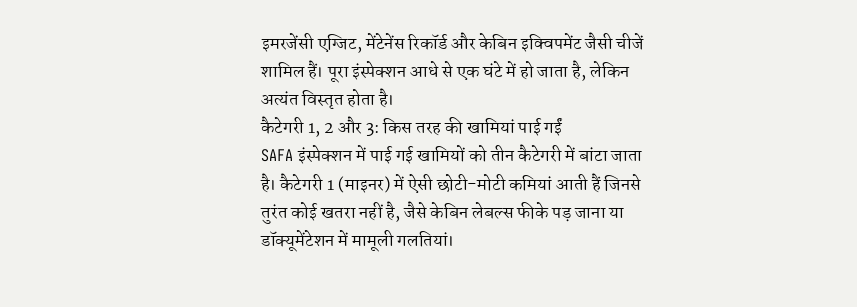इमरजेंसी एग्जिट, मेंटेनेंस रिकॉर्ड और केबिन इक्विपमेंट जैसी चीजें शामिल हैं। पूरा इंस्पेक्शन आधे से एक घंटे में हो जाता है, लेकिन अत्यंत विस्तृत होता है।
कैटेगरी 1, 2 और 3: किस तरह की खामियां पाई गईं
SAFA इंस्पेक्शन में पाई गई खामियों को तीन कैटेगरी में बांटा जाता है। कैटेगरी 1 (माइनर) में ऐसी छोटी-मोटी कमियां आती हैं जिनसे तुरंत कोई खतरा नहीं है, जैसे केबिन लेबल्स फीके पड़ जाना या डॉक्यूमेंटेशन में मामूली गलतियां।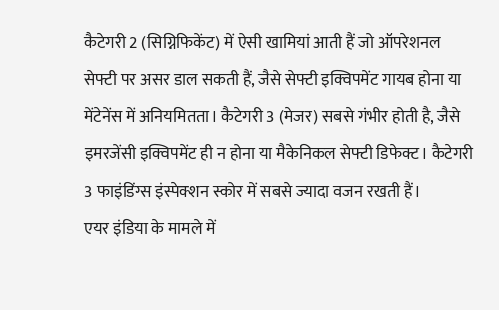कैटेगरी 2 (सिग्निफिकेंट) में ऐसी खामियां आती हैं जो ऑपरेशनल सेफ्टी पर असर डाल सकती हैं, जैसे सेफ्टी इक्विपमेंट गायब होना या मेंटेनेंस में अनियमितता। कैटेगरी 3 (मेजर) सबसे गंभीर होती है, जैसे इमरजेंसी इक्विपमेंट ही न होना या मैकेनिकल सेफ्टी डिफेक्ट। कैटेगरी 3 फाइंडिंग्स इंस्पेक्शन स्कोर में सबसे ज्यादा वजन रखती हैं।
एयर इंडिया के मामले में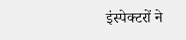इंस्पेक्टरों ने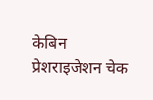केबिन प्रेशराइजेशन चेक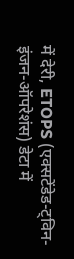में देरी, ETOPS (एक्सटेंडेड-ट्विन-इंजन-ऑपरेशंस) डेटा में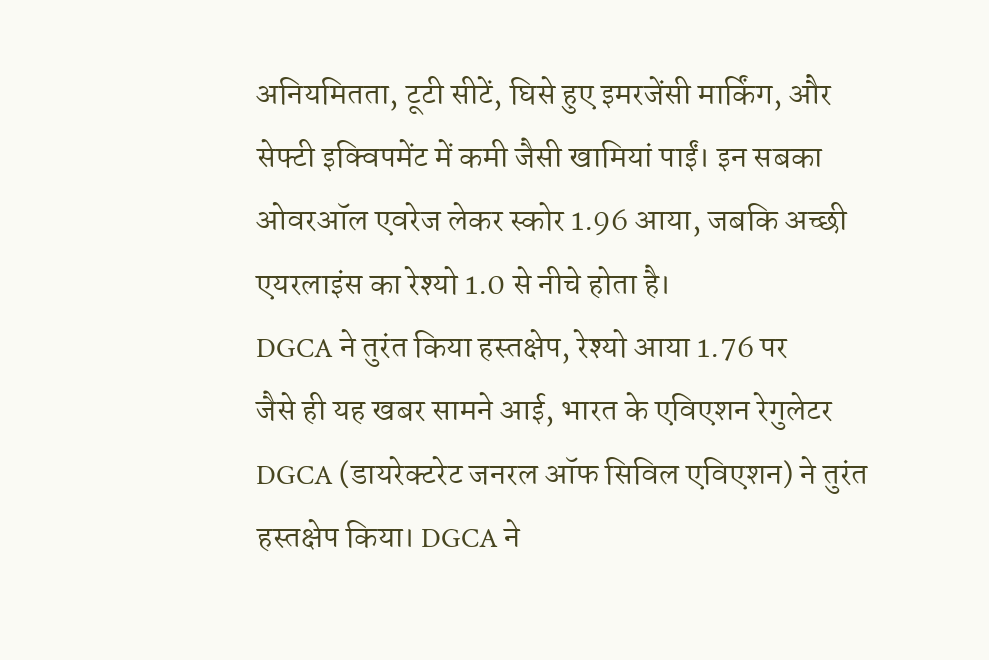अनियमितता, टूटी सीटें, घिसे हुए इमरजेंसी मार्किंग, और सेफ्टी इक्विपमेंट में कमी जैसी खामियां पाईं। इन सबका ओवरऑल एवरेज लेकर स्कोर 1.96 आया, जबकि अच्छी एयरलाइंस का रेश्यो 1.0 से नीचे होता है।
DGCA ने तुरंत किया हस्तक्षेप, रेश्यो आया 1.76 पर
जैसे ही यह खबर सामने आई, भारत के एविएशन रेगुलेटर DGCA (डायरेक्टरेट जनरल ऑफ सिविल एविएशन) ने तुरंत हस्तक्षेप किया। DGCA ने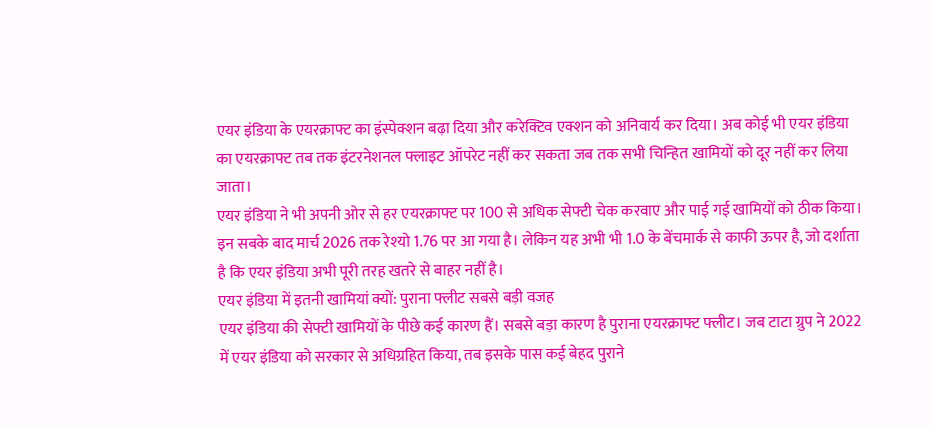एयर इंडिया के एयरक्राफ्ट का इंस्पेक्शन बढ़ा दिया और करेक्टिव एक्शन को अनिवार्य कर दिया। अब कोई भी एयर इंडिया का एयरक्राफ्ट तब तक इंटरनेशनल फ्लाइट ऑपरेट नहीं कर सकता जब तक सभी चिन्हित खामियों को दूर नहीं कर लिया जाता।
एयर इंडिया ने भी अपनी ओर से हर एयरक्राफ्ट पर 100 से अधिक सेफ्टी चेक करवाए और पाई गई खामियों को ठीक किया। इन सबके बाद मार्च 2026 तक रेश्यो 1.76 पर आ गया है। लेकिन यह अभी भी 1.0 के बेंचमार्क से काफी ऊपर है, जो दर्शाता है कि एयर इंडिया अभी पूरी तरह खतरे से बाहर नहीं है।
एयर इंडिया में इतनी खामियां क्यों: पुराना फ्लीट सबसे बड़ी वजह
एयर इंडिया की सेफ्टी खामियों के पीछे कई कारण हैं। सबसे बड़ा कारण है पुराना एयरक्राफ्ट फ्लीट। जब टाटा ग्रुप ने 2022 में एयर इंडिया को सरकार से अधिग्रहित किया, तब इसके पास कई बेहद पुराने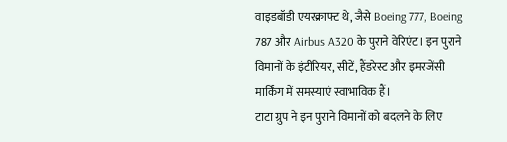वाइडबॉडी एयरक्राफ्ट थे, जैसे Boeing 777, Boeing 787 और Airbus A320 के पुराने वेरिएंट। इन पुराने विमानों के इंटीरियर, सीटें, हैंडरेस्ट और इमरजेंसी मार्किंग में समस्याएं स्वाभाविक हैं।
टाटा ग्रुप ने इन पुराने विमानों को बदलने के लिए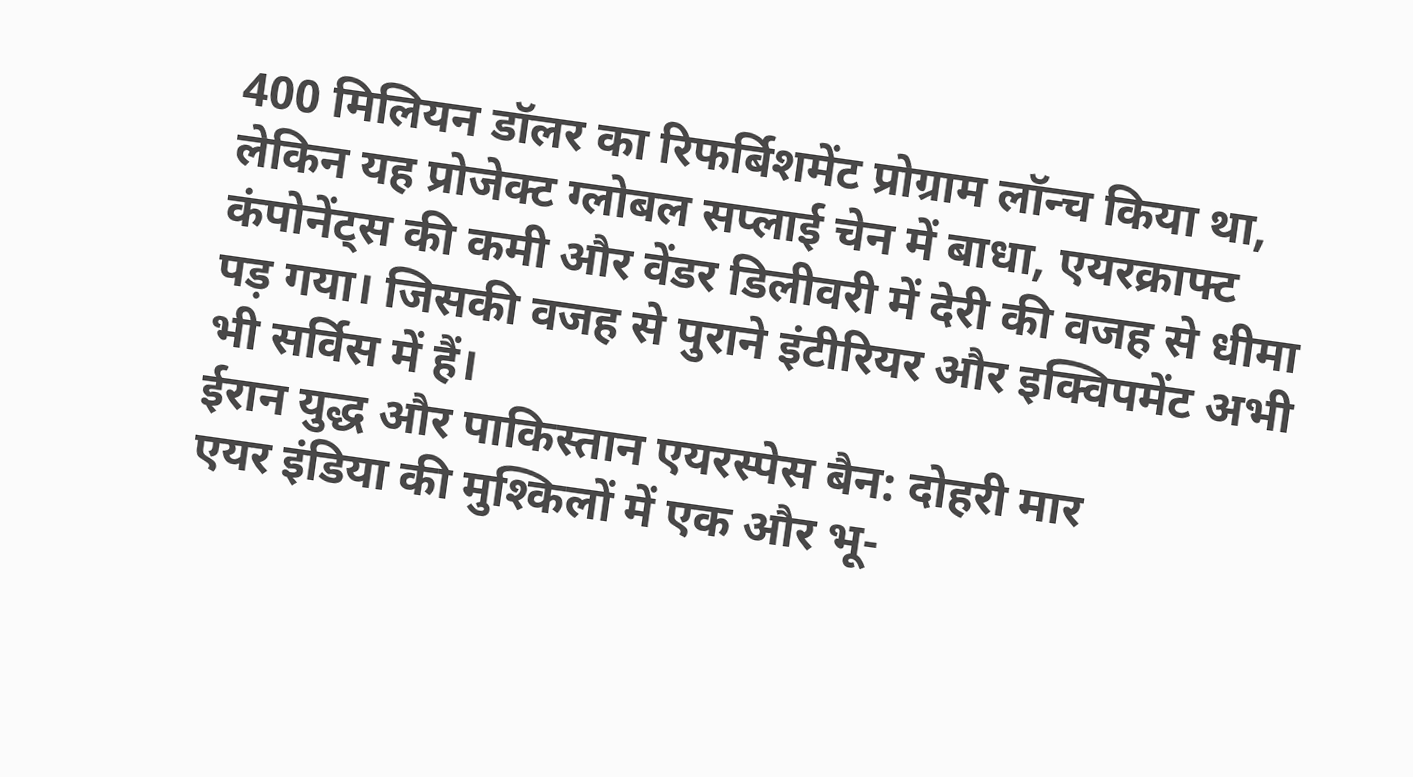400 मिलियन डॉलर का रिफर्बिशमेंट प्रोग्राम लॉन्च किया था, लेकिन यह प्रोजेक्ट ग्लोबल सप्लाई चेन में बाधा, एयरक्राफ्ट कंपोनेंट्स की कमी और वेंडर डिलीवरी में देरी की वजह से धीमा पड़ गया। जिसकी वजह से पुराने इंटीरियर और इक्विपमेंट अभी भी सर्विस में हैं।
ईरान युद्ध और पाकिस्तान एयरस्पेस बैन: दोहरी मार
एयर इंडिया की मुश्किलों में एक और भू-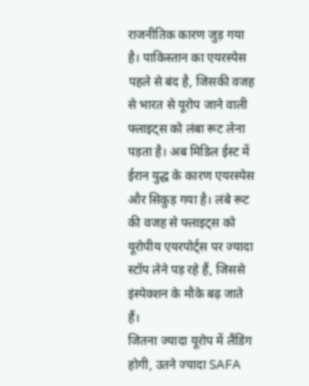राजनीतिक कारण जुड़ गया है। पाकिस्तान का एयरस्पेस पहले से बंद है, जिसकी वजह से भारत से यूरोप जाने वाली फ्लाइट्स को लंबा रूट लेना पड़ता है। अब मिडिल ईस्ट में ईरान युद्ध के कारण एयरस्पेस और सिकुड़ गया है। लंबे रूट की वजह से फ्लाइट्स को यूरोपीय एयरपोर्ट्स पर ज्यादा स्टॉप लेने पड़ रहे हैं, जिससे इंस्पेक्शन के मौके बढ़ जाते हैं।
जितना ज्यादा यूरोप में लैंडिंग होगी, उतने ज्यादा SAFA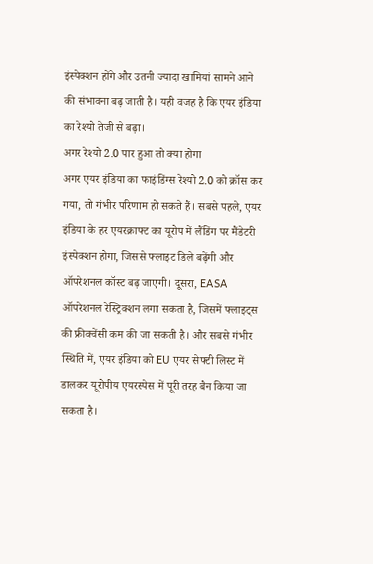इंस्पेक्शन होंगे और उतनी ज्यादा खामियां सामने आने की संभावना बढ़ जाती है। यही वजह है कि एयर इंडिया का रेश्यो तेजी से बढ़ा।
अगर रेश्यो 2.0 पार हुआ तो क्या होगा
अगर एयर इंडिया का फाइंडिंग्स रेश्यो 2.0 को क्रॉस कर गया, तो गंभीर परिणाम हो सकते हैं। सबसे पहले, एयर इंडिया के हर एयरक्राफ्ट का यूरोप में लैंडिंग पर मैंडेटरी इंस्पेक्शन होगा, जिससे फ्लाइट डिले बढ़ेंगी और ऑपरेशनल कॉस्ट बढ़ जाएगी। दूसरा, EASA ऑपरेशनल रेस्ट्रिक्शन लगा सकता है, जिसमें फ्लाइट्स की फ्रीक्वेंसी कम की जा सकती है। और सबसे गंभीर स्थिति में, एयर इंडिया को EU एयर सेफ्टी लिस्ट में डालकर यूरोपीय एयरस्पेस में पूरी तरह बैन किया जा सकता है।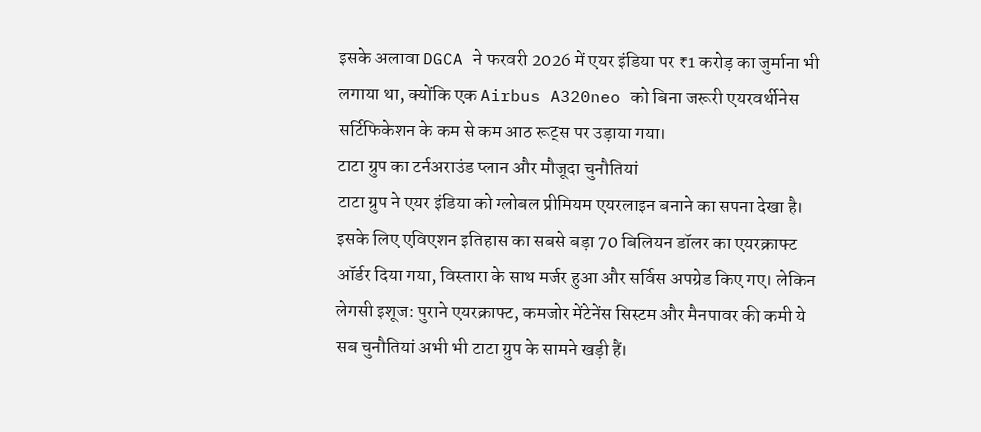इसके अलावा DGCA ने फरवरी 2026 में एयर इंडिया पर ₹1 करोड़ का जुर्माना भी लगाया था, क्योंकि एक Airbus A320neo को बिना जरूरी एयरवर्थीनेस सर्टिफिकेशन के कम से कम आठ रूट्स पर उड़ाया गया।
टाटा ग्रुप का टर्नअराउंड प्लान और मौजूदा चुनौतियां
टाटा ग्रुप ने एयर इंडिया को ग्लोबल प्रीमियम एयरलाइन बनाने का सपना देखा है। इसके लिए एविएशन इतिहास का सबसे बड़ा 70 बिलियन डॉलर का एयरक्राफ्ट ऑर्डर दिया गया, विस्तारा के साथ मर्जर हुआ और सर्विस अपग्रेड किए गए। लेकिन लेगसी इशूज: पुराने एयरक्राफ्ट, कमजोर मेंटेनेंस सिस्टम और मैनपावर की कमी ये सब चुनौतियां अभी भी टाटा ग्रुप के सामने खड़ी हैं।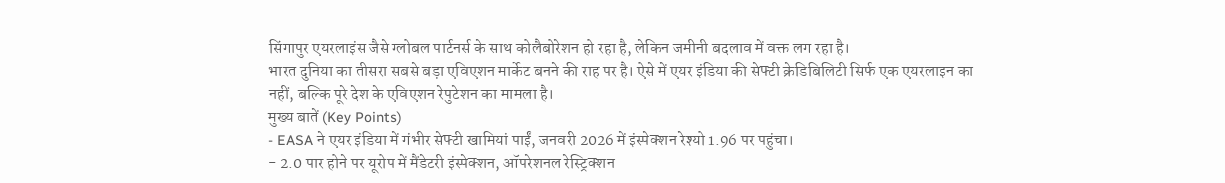सिंगापुर एयरलाइंस जैसे ग्लोबल पार्टनर्स के साथ कोलैबोरेशन हो रहा है, लेकिन जमीनी बदलाव में वक्त लग रहा है।
भारत दुनिया का तीसरा सबसे बड़ा एविएशन मार्केट बनने की राह पर है। ऐसे में एयर इंडिया की सेफ्टी क्रेडिबिलिटी सिर्फ एक एयरलाइन का नहीं, बल्कि पूरे देश के एविएशन रेपुटेशन का मामला है।
मुख्य बातें (Key Points)
- EASA ने एयर इंडिया में गंभीर सेफ्टी खामियां पाईं, जनवरी 2026 में इंस्पेक्शन रेश्यो 1.96 पर पहुंचा।
- 2.0 पार होने पर यूरोप में मैंडेटरी इंस्पेक्शन, ऑपरेशनल रेस्ट्रिक्शन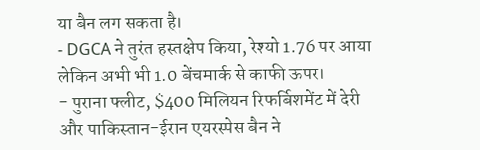या बैन लग सकता है।
- DGCA ने तुरंत हस्तक्षेप किया, रेश्यो 1.76 पर आया लेकिन अभी भी 1.0 बेंचमार्क से काफी ऊपर।
- पुराना फ्लीट, $400 मिलियन रिफर्बिशमेंट में देरी और पाकिस्तान-ईरान एयरस्पेस बैन ने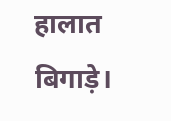हालात बिगाड़े।